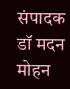संपादक डॉ मदन मोहन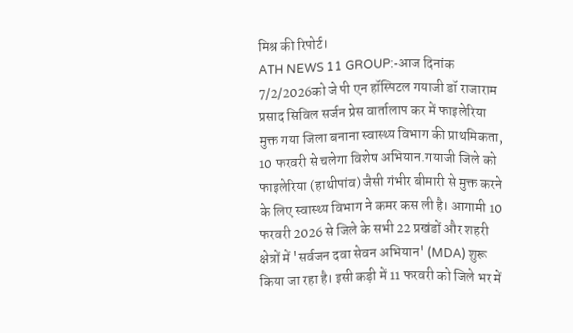मिश्र की रिपोर्ट।
ATH NEWS 11 GROUP:-आज दिनांक 7/2/2026को जे पी एन हॉस्पिटल गयाजी डॉ राजाराम प्रसाद सिविल सर्जन प्रेस वार्तालाप कर में फाइलेरिया मुक्त गया जिला बनाना स्वास्थ्य विभाग की प्राथमिकता, 10 फरवरी से चलेगा विशेष अभियान.गयाजी जिले को फाइलेरिया (हाथीपांव) जैसी गंभीर बीमारी से मुक्त करने के लिए स्वास्थ्य विभाग ने कमर कस ली है। आगामी 10 फरवरी 2026 से जिले के सभी 22 प्रखंडों और शहरी क्षेत्रों में 'सर्वजन दवा सेवन अभियान' (MDA) शुरू किया जा रहा है। इसी कड़ी में 11 फरवरी को जिले भर में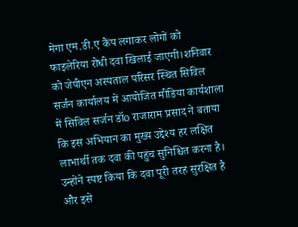मेगा एम.डी.ए कैंप लगाकर लोगों को फाइलेरिया रोधी दवा खिलाई जाएगी।शनिवार को जेपीएन अस्पताल परिसर स्थित सिविल सर्जन कार्यालय में आयोजित मीडिया कार्यशाला में सिविल सर्जन डॉo राजाराम प्रसाद ने बताया कि इस अभियान का मुख्य उद्देश्य हर लक्षित लाभार्थी तक दवा की पहुंच सुनिश्चित करना है। उन्होंने स्पष्ट किया कि दवा पूरी तरह सुरक्षित है और इसे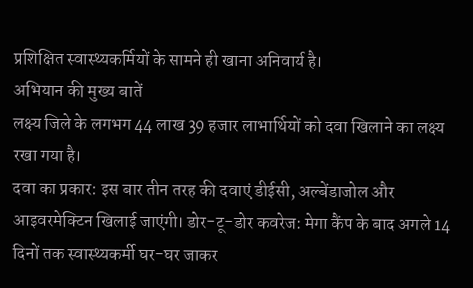प्रशिक्षित स्वास्थ्यकर्मियों के सामने ही खाना अनिवार्य है।
अभियान की मुख्य बातें
लक्ष्य जिले के लगभग 44 लाख 39 हजार लाभार्थियों को दवा खिलाने का लक्ष्य रखा गया है।
दवा का प्रकार: इस बार तीन तरह की दवाएं डीईसी, अल्बेंडाजोल और आइवरमेक्टिन खिलाई जाएंगी। डोर-टू-डोर कवरेज: मेगा कैंप के बाद अगले 14 दिनों तक स्वास्थ्यकर्मी घर-घर जाकर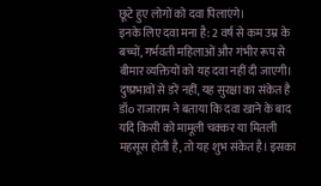छूटे हुए लोगों को दवा पिलाएंगे।
इनके लिए दवा मना है: 2 वर्ष से कम उम्र के बच्चों, गर्भवती महिलाओं और गंभीर रूप से बीमार व्यक्तियों को यह दवा नहीं दी जाएगी। दुष्प्रभावों से डरें नहीं, यह सुरक्षा का संकेत है
डॉo राजाराम ने बताया कि दवा खाने के बाद यदि किसी को मामूली चक्कर या मितली महसूस होती है, तो यह शुभ संकेत है। इसका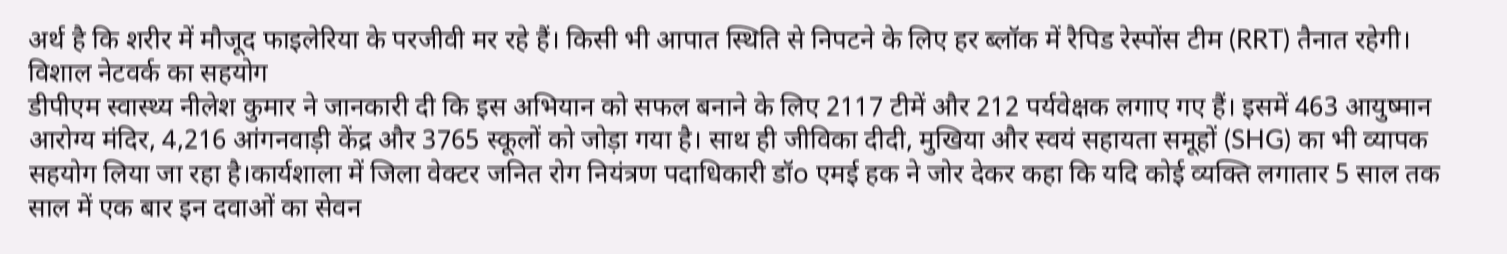अर्थ है कि शरीर में मौजूद फाइलेरिया के परजीवी मर रहे हैं। किसी भी आपात स्थिति से निपटने के लिए हर ब्लॉक में रैपिड रेस्पोंस टीम (RRT) तैनात रहेगी।
विशाल नेटवर्क का सहयोग
डीपीएम स्वास्थ्य नीलेश कुमार ने जानकारी दी कि इस अभियान को सफल बनाने के लिए 2117 टीमें और 212 पर्यवेक्षक लगाए गए हैं। इसमें 463 आयुष्मान आरोग्य मंदिर, 4,216 आंगनवाड़ी केंद्र और 3765 स्कूलों को जोड़ा गया है। साथ ही जीविका दीदी, मुखिया और स्वयं सहायता समूहों (SHG) का भी व्यापक सहयोग लिया जा रहा है।कार्यशाला में जिला वेक्टर जनित रोग नियंत्रण पदाधिकारी डॉo एमई हक ने जोर देकर कहा कि यदि कोई व्यक्ति लगातार 5 साल तक साल में एक बार इन दवाओं का सेवन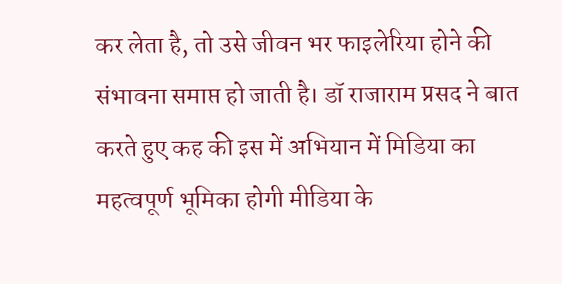कर लेता है, तो उसे जीवन भर फाइलेरिया होने की संभावना समाप्त हो जाती है। डॉ राजाराम प्रसद ने बात करते हुए कह की इस में अभियान में मिडिया का महत्वपूर्ण भूमिका होगी मीडिया के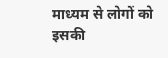माध्यम से लोगों को इसकी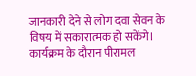जानकारी देने से लोग दवा सेवन के विषय में सकारात्मक हो सकेंगे। कार्यक्रम के दौरान पीरामल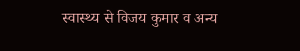स्वास्थ्य से विजय कुमार व अन्य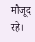मौजूद रहे।